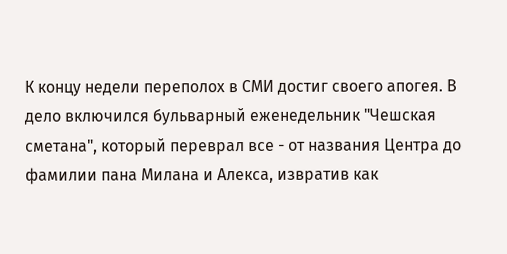К концу недели переполох в СМИ достиг своего апогея. В дело включился бульварный еженедельник "Чешская сметана", который переврал все - от названия Центра до фамилии пана Милана и Алекса, извратив как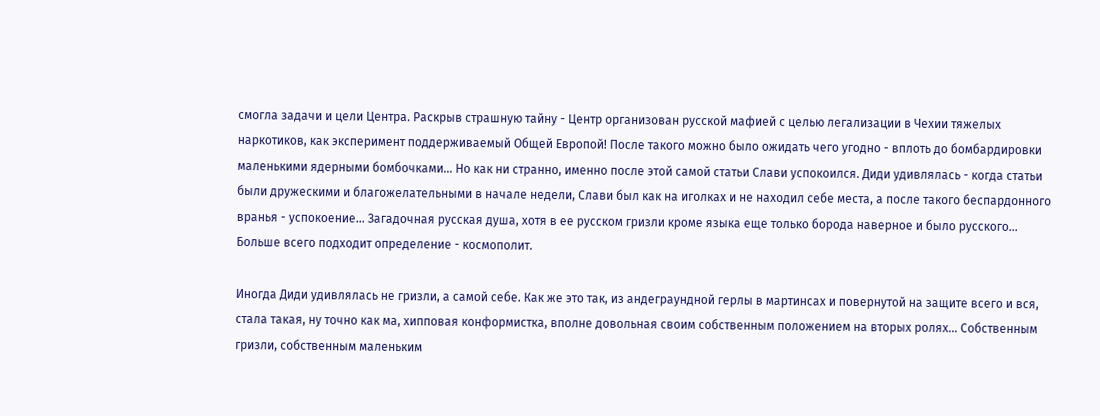смогла задачи и цели Центра. Раскрыв страшную тайну - Центр организован русской мафией с целью легализации в Чехии тяжелых наркотиков, как эксперимент поддерживаемый Общей Европой! После такого можно было ожидать чего угодно - вплоть до бомбардировки маленькими ядерными бомбочками... Но как ни странно, именно после этой самой статьи Слави успокоился. Диди удивлялась - когда статьи были дружескими и благожелательными в начале недели, Слави был как на иголках и не находил себе места, а после такого беспардонного вранья - успокоение... Загадочная русская душа, хотя в ее русском гризли кроме языка еще только борода наверное и было русского... Больше всего подходит определение - космополит.

Иногда Диди удивлялась не гризли, а самой себе. Как же это так, из андеграундной герлы в мартинсах и повернутой на защите всего и вся, стала такая, ну точно как ма, хипповая конформистка, вполне довольная своим собственным положением на вторых ролях... Собственным гризли, собственным маленьким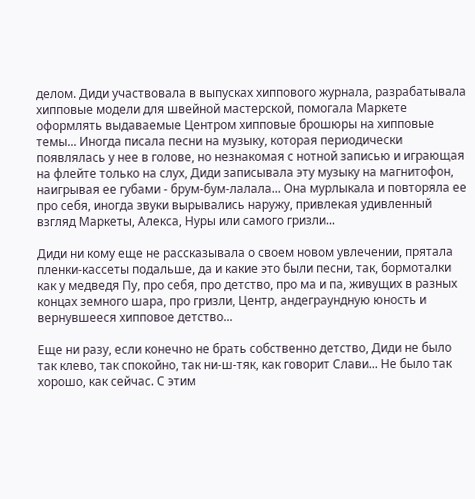делом. Диди участвовала в выпусках хиппового журнала, разрабатывала хипповые модели для швейной мастерской, помогала Маркете оформлять выдаваемые Центром хипповые брошюры на хипповые темы... Иногда писала песни на музыку, которая периодически появлялась у нее в голове, но незнакомая с нотной записью и играющая на флейте только на слух, Диди записывала эту музыку на магнитофон, наигрывая ее губами - брум-бум-лалала... Она мурлыкала и повторяла ее про себя, иногда звуки вырывались наружу, привлекая удивленный взгляд Маркеты, Алекса, Нуры или самого гризли...

Диди ни кому еще не рассказывала о своем новом увлечении, прятала пленки-кассеты подальше, да и какие это были песни, так, бормоталки как у медведя Пу, про себя, про детство, про ма и па, живущих в разных концах земного шара, про гризли, Центр, андеграундную юность и вернувшееся хипповое детство...

Еще ни разу, если конечно не брать собственно детство, Диди не было так клево, так спокойно, так ни-ш-тяк, как говорит Слави... Не было так хорошо, как сейчас. С этим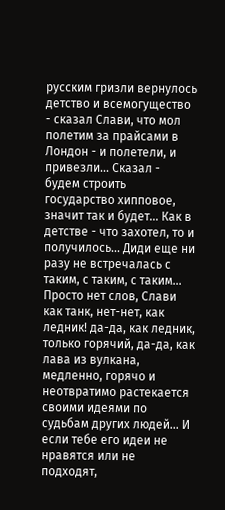русским гризли вернулось детство и всемогущество - сказал Слави, что мол полетим за прайсами в Лондон - и полетели, и привезли... Сказал - будем строить государство хипповое, значит так и будет... Как в детстве - что захотел, то и получилось... Диди еще ни разу не встречалась с таким, с таким, с таким... Просто нет слов, Слави как танк, нет-нет, как ледник! да-да, как ледник, только горячий, да-да, как лава из вулкана, медленно, горячо и неотвратимо растекается своими идеями по судьбам других людей... И если тебе его идеи не нравятся или не подходят,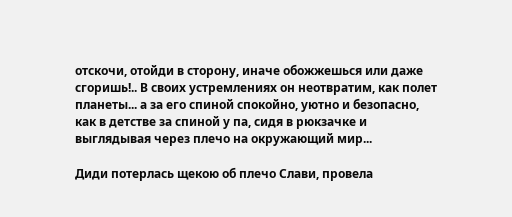отскочи, отойди в сторону, иначе обожжешься или даже сгоришь!.. В своих устремлениях он неотвратим, как полет планеты... а за его спиной спокойно, уютно и безопасно, как в детстве за спиной у па, сидя в рюкзачке и выглядывая через плечо на окружающий мир...

Диди потерлась щекою об плечо Слави, провела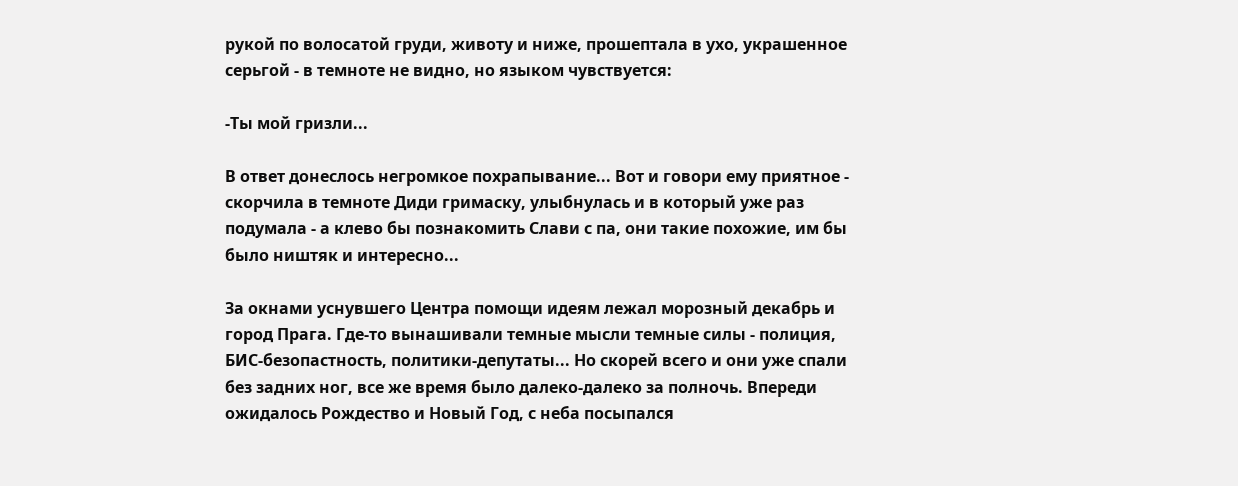рукой по волосатой груди, животу и ниже, прошептала в ухо, украшенное серьгой - в темноте не видно, но языком чувствуется:

-Ты мой гризли...

В ответ донеслось негромкое похрапывание... Вот и говори ему приятное - скорчила в темноте Диди гримаску, улыбнулась и в который уже раз подумала - а клево бы познакомить Слави с па, они такие похожие, им бы было ништяк и интересно...

За окнами уснувшего Центра помощи идеям лежал морозный декабрь и город Прага. Где-то вынашивали темные мысли темные силы - полиция, БИС-безопастность, политики-депутаты... Но скорей всего и они уже спали без задних ног, все же время было далеко-далеко за полночь. Впереди ожидалось Рождество и Новый Год, с неба посыпался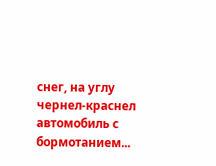снег, на углу чернел-краснел автомобиль с бормотанием...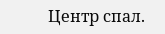Центр спал.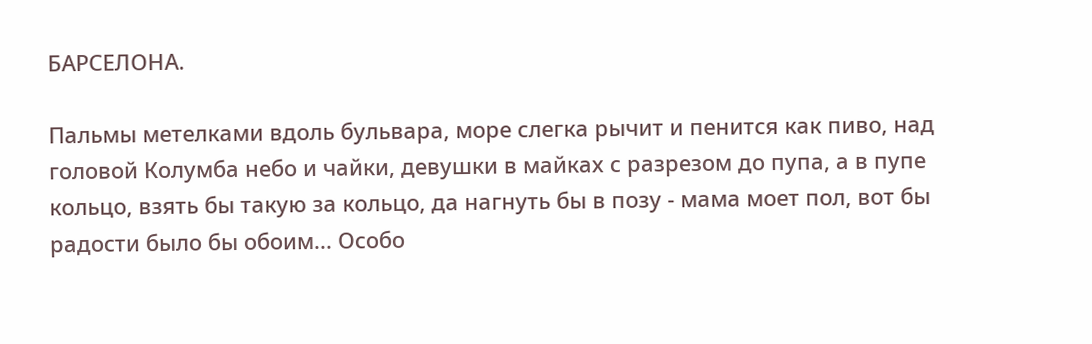БАРСЕЛОНА.

Пальмы метелками вдоль бульвара, море слегка рычит и пенится как пиво, над головой Колумба небо и чайки, девушки в майках с разрезом до пупа, а в пупе кольцо, взять бы такую за кольцо, да нагнуть бы в позу - мама моет пол, вот бы радости было бы обоим... Особо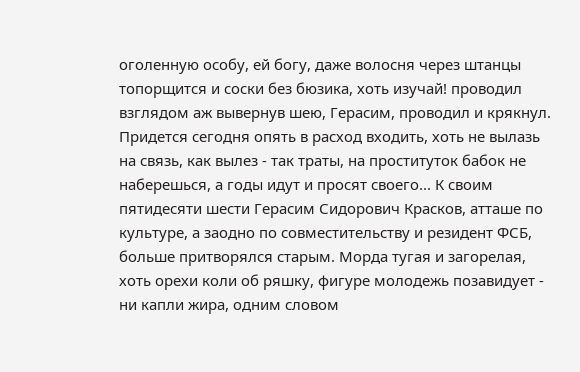оголенную особу, ей богу, даже волосня через штанцы топорщится и соски без бюзика, хоть изучай! проводил взглядом аж вывернув шею, Герасим, проводил и крякнул. Придется сегодня опять в расход входить, хоть не вылазь на связь, как вылез - так траты, на проституток бабок не наберешься, а годы идут и просят своего... К своим пятидесяти шести Герасим Сидорович Красков, атташе по культуре, а заодно по совместительству и резидент ФСБ, больше притворялся старым. Морда тугая и загорелая, хоть орехи коли об ряшку, фигуре молодежь позавидует - ни капли жира, одним словом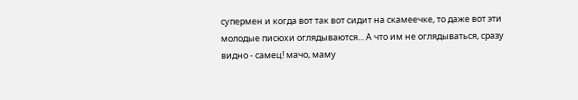супермен и когда вот так вот сидит на скамеечке, то даже вот эти молодые писюхи оглядываются... А что им не оглядываться, сразу видно - самец! мачо, маму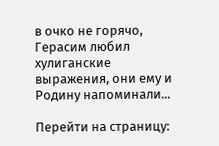в очко не горячо, Герасим любил хулиганские выражения, они ему и Родину напоминали...

Перейти на страницу: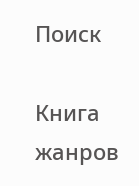Поиск

Книга жанров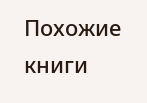Похожие книги